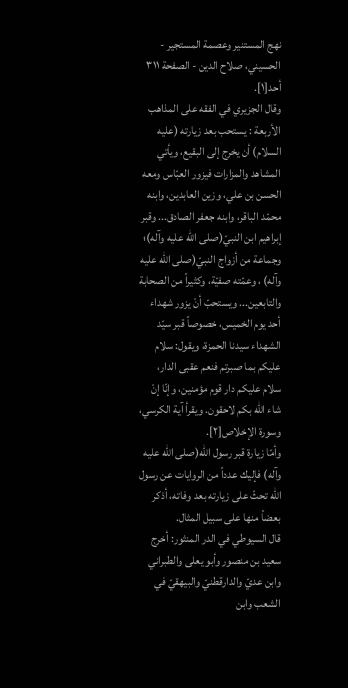نهج المستنير وعصمة المستجير - الحسيني، صلاح الدين - الصفحة ٣١١
أحد[١].
وقال الجزيري في الفقه على المذاهب الأربعة : يستحب بعد زيارته (عليه السلام) أن يخرج إلى البقيع، ويأتي المشاهد والمزارات فيزور العبّاس ومعه الحسن بن علي، وزين العابدين، وابنه محمّد الباقر، وابنه جعفر الصادق... وقبر إبراهيم ابن النبيّ(صلى الله عليه وآله)؛ وجماعة من أزواج النبيّ(صلى الله عليه وآله) ، وعمّته صفيّة، وكثيراً من الصحابة والتابعين... ويستحبّ أنْ يزور شهداء أحد يوم الخميس، خصوصاً قبر سيّد الشهداء سيدنا الحمزة، ويقول: سلام عليكم بما صبرتم فنعم عقبى الدار، سلام عليكم دار قوم مؤمنين، وإنّا إنْ شاء اللّه بكم لاحقون. ويقرأ آية الكرسي، وسورة الإخلاص[٢].
وأمّا زيارة قبر رسول الله(صلى الله عليه وآله) فإليك عدداً من الروايات عن رسول الله تحثّ على زيارته بعد وفاته، أذكر بعضاً منها على سبيل المثال.
قال السيوطي في الدر المنثور: أخرج سعيد بن منصور وأبو يعلى والطبراني وابن عديّ والدارقطنيّ والبيهقيّ في الشعب وابن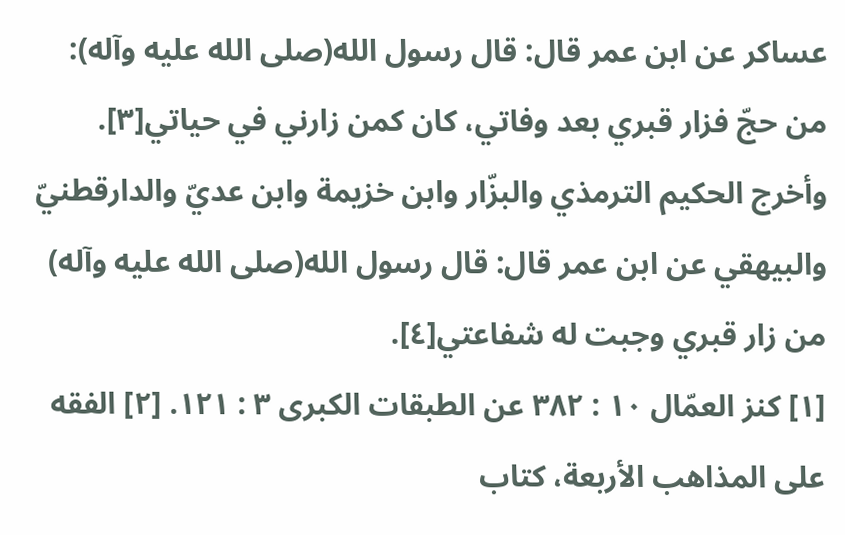عساكر عن ابن عمر قال: قال رسول الله(صلى الله عليه وآله): من حجّ فزار قبري بعد وفاتي، كان كمن زارني في حياتي[٣].
وأخرج الحكيم الترمذي والبزّار وابن خزيمة وابن عديّ والدارقطنيّ والبيهقي عن ابن عمر قال: قال رسول الله(صلى الله عليه وآله) من زار قبري وجبت له شفاعتي[٤].
[١] كنز العمّال ١٠ : ٣٨٢ عن الطبقات الكبرى ٣ : ١٢١. [٢] الفقه على المذاهب الأربعة، كتاب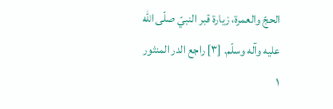الحجّ والعمرة، زيارة قبر النبيّ صلّى الله عليه وآله وسلّم. [٣] راجع الدر المنثور ١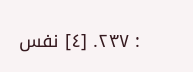: ٢٣٧. [٤] نفس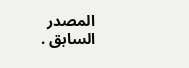المصدر السابق .